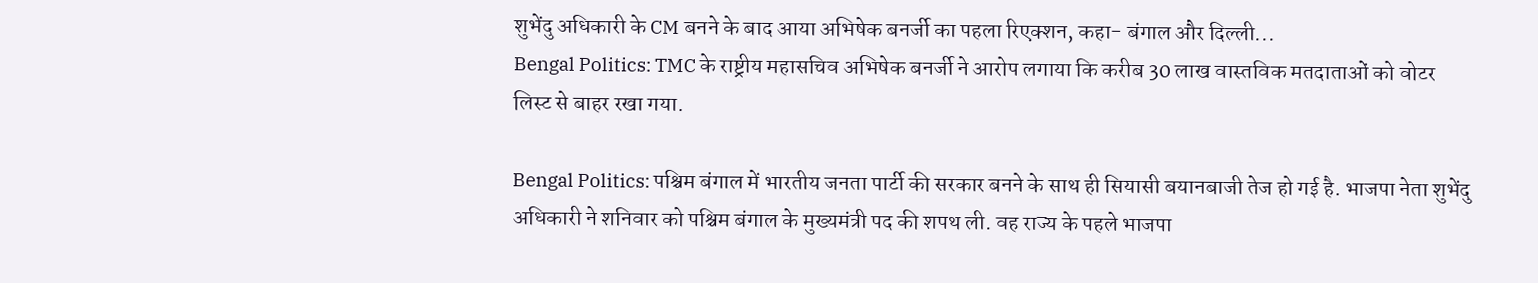शुभेंदु अधिकारी के CM बनने के बाद आया अभिषेक बनर्जी का पहला रिएक्शन, कहा- बंगाल और दिल्ली...
Bengal Politics: TMC के राष्ट्रीय महासचिव अभिषेक बनर्जी ने आरोप लगाया कि करीब 30 लाख वास्तविक मतदाताओं को वोटर लिस्ट से बाहर रखा गया.

Bengal Politics: पश्चिम बंगाल में भारतीय जनता पार्टी की सरकार बनने के साथ ही सियासी बयानबाजी तेज हो गई है. भाजपा नेता शुभेंदु अधिकारी ने शनिवार को पश्चिम बंगाल के मुख्यमंत्री पद की शपथ ली. वह राज्य के पहले भाजपा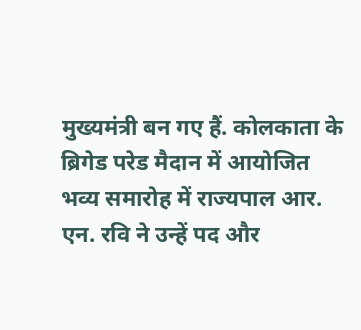मुख्यमंत्री बन गए हैं. कोलकाता के ब्रिगेड परेड मैदान में आयोजित भव्य समारोह में राज्यपाल आर. एन. रवि ने उन्हें पद और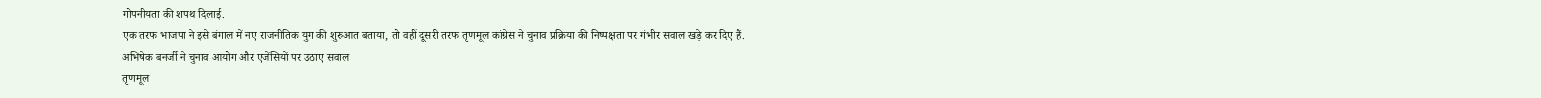गोपनीयता की शपथ दिलाई.
एक तरफ भाजपा ने इसे बंगाल में नए राजनीतिक युग की शुरुआत बताया, तो वहीं दूसरी तरफ तृणमूल कांग्रेस ने चुनाव प्रक्रिया की निष्पक्षता पर गंभीर सवाल खड़े कर दिए हैं.
अभिषेक बनर्जी ने चुनाव आयोग और एजेंसियों पर उठाए सवाल
तृणमूल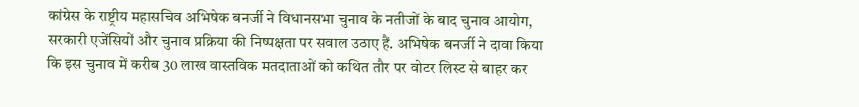कांग्रेस के राष्ट्रीय महासचिव अभिषेक बनर्जी ने विधानसभा चुनाव के नतीजों के बाद चुनाव आयोग, सरकारी एजेंसियों और चुनाव प्रक्रिया की निष्पक्षता पर सवाल उठाए हैं. अभिषेक बनर्जी ने दावा किया कि इस चुनाव में करीब 30 लाख वास्तविक मतदाताओं को कथित तौर पर वोटर लिस्ट से बाहर कर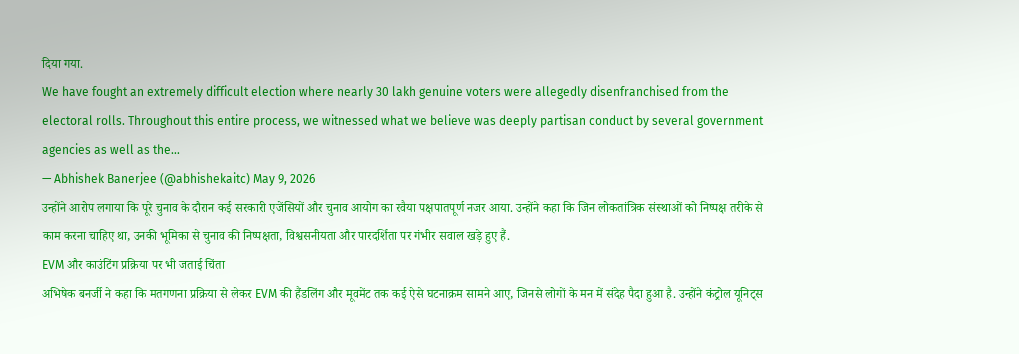दिया गया.
We have fought an extremely difficult election where nearly 30 lakh genuine voters were allegedly disenfranchised from the electoral rolls. Throughout this entire process, we witnessed what we believe was deeply partisan conduct by several government agencies as well as the…
— Abhishek Banerjee (@abhishekaitc) May 9, 2026
उन्होंने आरोप लगाया कि पूरे चुनाव के दौरान कई सरकारी एजेंसियों और चुनाव आयोग का रवैया पक्षपातपूर्ण नजर आया. उन्होंने कहा कि जिन लोकतांत्रिक संस्थाओं को निष्पक्ष तरीके से काम करना चाहिए था, उनकी भूमिका से चुनाव की निष्पक्षता, विश्वसनीयता और पारदर्शिता पर गंभीर सवाल खड़े हुए हैं.
EVM और काउंटिंग प्रक्रिया पर भी जताई चिंता
अभिषेक बनर्जी ने कहा कि मतगणना प्रक्रिया से लेकर EVM की हैंडलिंग और मूवमेंट तक कई ऐसे घटनाक्रम सामने आए, जिनसे लोगों के मन में संदेह पैदा हुआ है. उन्होंने कंट्रोल यूनिट्स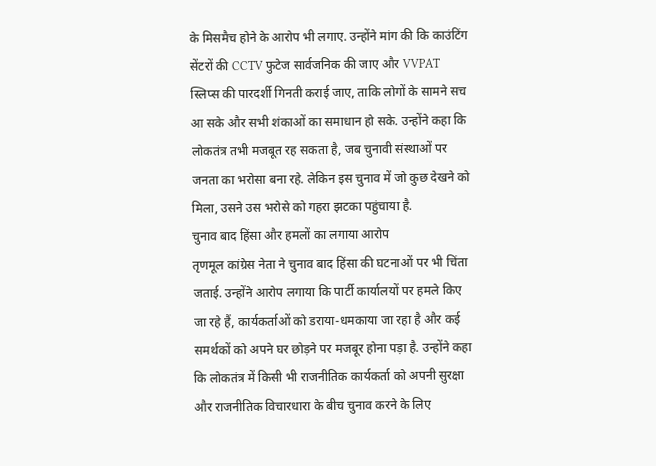के मिसमैच होने के आरोप भी लगाए. उन्होंने मांग की कि काउंटिंग सेंटरों की CCTV फुटेज सार्वजनिक की जाए और VVPAT स्लिप्स की पारदर्शी गिनती कराई जाए, ताकि लोगों के सामने सच आ सके और सभी शंकाओं का समाधान हो सके. उन्होंने कहा कि लोकतंत्र तभी मजबूत रह सकता है, जब चुनावी संस्थाओं पर जनता का भरोसा बना रहे. लेकिन इस चुनाव में जो कुछ देखने को मिला, उसने उस भरोसे को गहरा झटका पहुंचाया है.
चुनाव बाद हिंसा और हमलों का लगाया आरोप
तृणमूल कांग्रेस नेता ने चुनाव बाद हिंसा की घटनाओं पर भी चिंता जताई. उन्होंने आरोप लगाया कि पार्टी कार्यालयों पर हमले किए जा रहे हैं, कार्यकर्ताओं को डराया-धमकाया जा रहा है और कई समर्थकों को अपने घर छोड़ने पर मजबूर होना पड़ा है. उन्होंने कहा कि लोकतंत्र में किसी भी राजनीतिक कार्यकर्ता को अपनी सुरक्षा और राजनीतिक विचारधारा के बीच चुनाव करने के लिए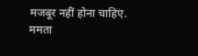मजबूर नहीं होना चाहिए.
ममता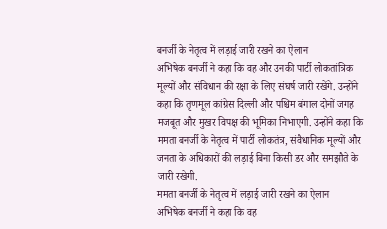बनर्जी के नेतृत्व में लड़ाई जारी रखने का ऐलान
अभिषेक बनर्जी ने कहा कि वह और उनकी पार्टी लोकतांत्रिक मूल्यों और संविधान की रक्षा के लिए संघर्ष जारी रखेंगे. उन्होंने कहा कि तृणमूल कांग्रेस दिल्ली और पश्चिम बंगाल दोनों जगह मजबूत और मुखर विपक्ष की भूमिका निभाएगी. उन्होंने कहा कि ममता बनर्जी के नेतृत्व में पार्टी लोकतंत्र, संवैधानिक मूल्यों और जनता के अधिकारों की लड़ाई बिना किसी डर और समझौते के जारी रखेगी.
ममता बनर्जी के नेतृत्व में लड़ाई जारी रखने का ऐलान
अभिषेक बनर्जी ने कहा कि वह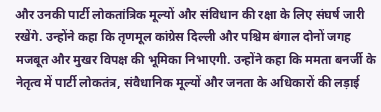और उनकी पार्टी लोकतांत्रिक मूल्यों और संविधान की रक्षा के लिए संघर्ष जारी रखेंगे. उन्होंने कहा कि तृणमूल कांग्रेस दिल्ली और पश्चिम बंगाल दोनों जगह मजबूत और मुखर विपक्ष की भूमिका निभाएगी. उन्होंने कहा कि ममता बनर्जी के नेतृत्व में पार्टी लोकतंत्र, संवैधानिक मूल्यों और जनता के अधिकारों की लड़ाई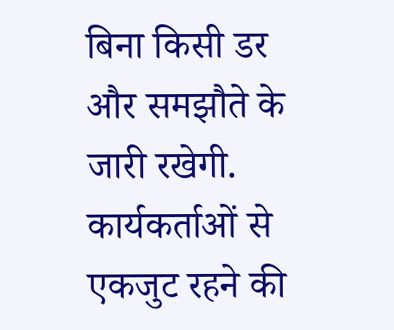बिना किसी डर और समझौते के जारी रखेगी.
कार्यकर्ताओं से एकजुट रहने की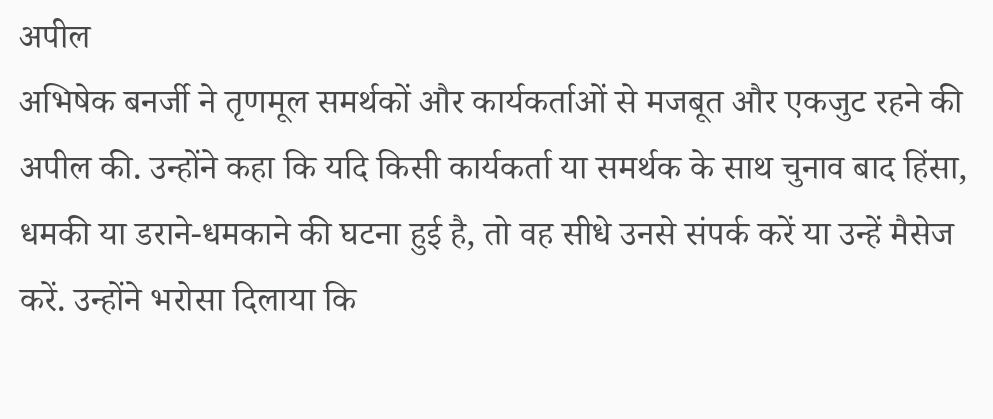अपील
अभिषेक बनर्जी ने तृणमूल समर्थकों और कार्यकर्ताओं से मजबूत और एकजुट रहने की अपील की. उन्होंने कहा कि यदि किसी कार्यकर्ता या समर्थक के साथ चुनाव बाद हिंसा, धमकी या डराने-धमकाने की घटना हुई है, तो वह सीधे उनसे संपर्क करें या उन्हें मैसेज करें. उन्होंने भरोसा दिलाया कि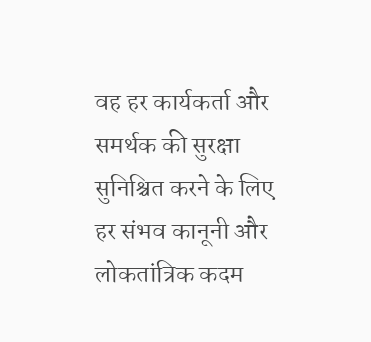वह हर कार्यकर्ता और समर्थक की सुरक्षा सुनिश्चित करने के लिए हर संभव कानूनी और लोकतांत्रिक कदम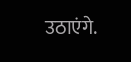उठाएंगे.